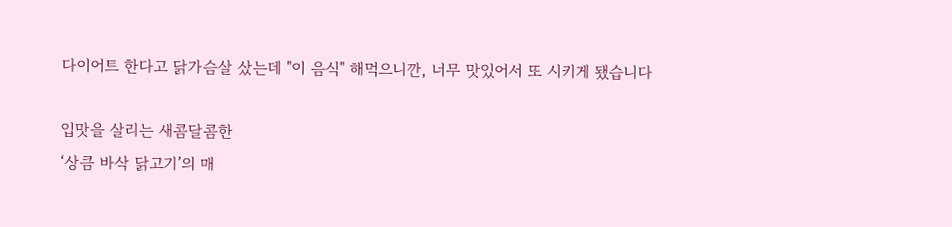다이어트 한다고 닭가슴살 샀는데 "이 음식" 해먹으니깐, 너무 맛있어서 또 시키게 됐습니다

입맛을 살리는 새콤달콤한
‘상큼 바삭 닭고기’의 매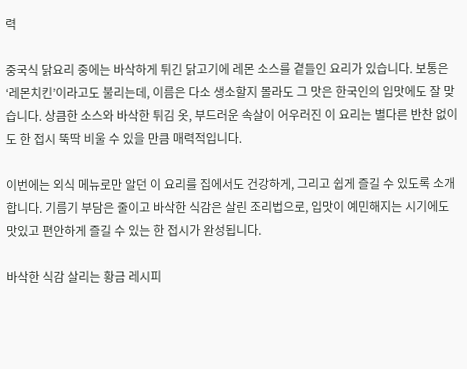력

중국식 닭요리 중에는 바삭하게 튀긴 닭고기에 레몬 소스를 곁들인 요리가 있습니다. 보통은 ‘레몬치킨’이라고도 불리는데, 이름은 다소 생소할지 몰라도 그 맛은 한국인의 입맛에도 잘 맞습니다. 상큼한 소스와 바삭한 튀김 옷, 부드러운 속살이 어우러진 이 요리는 별다른 반찬 없이도 한 접시 뚝딱 비울 수 있을 만큼 매력적입니다.

이번에는 외식 메뉴로만 알던 이 요리를 집에서도 건강하게, 그리고 쉽게 즐길 수 있도록 소개합니다. 기름기 부담은 줄이고 바삭한 식감은 살린 조리법으로, 입맛이 예민해지는 시기에도 맛있고 편안하게 즐길 수 있는 한 접시가 완성됩니다.

바삭한 식감 살리는 황금 레시피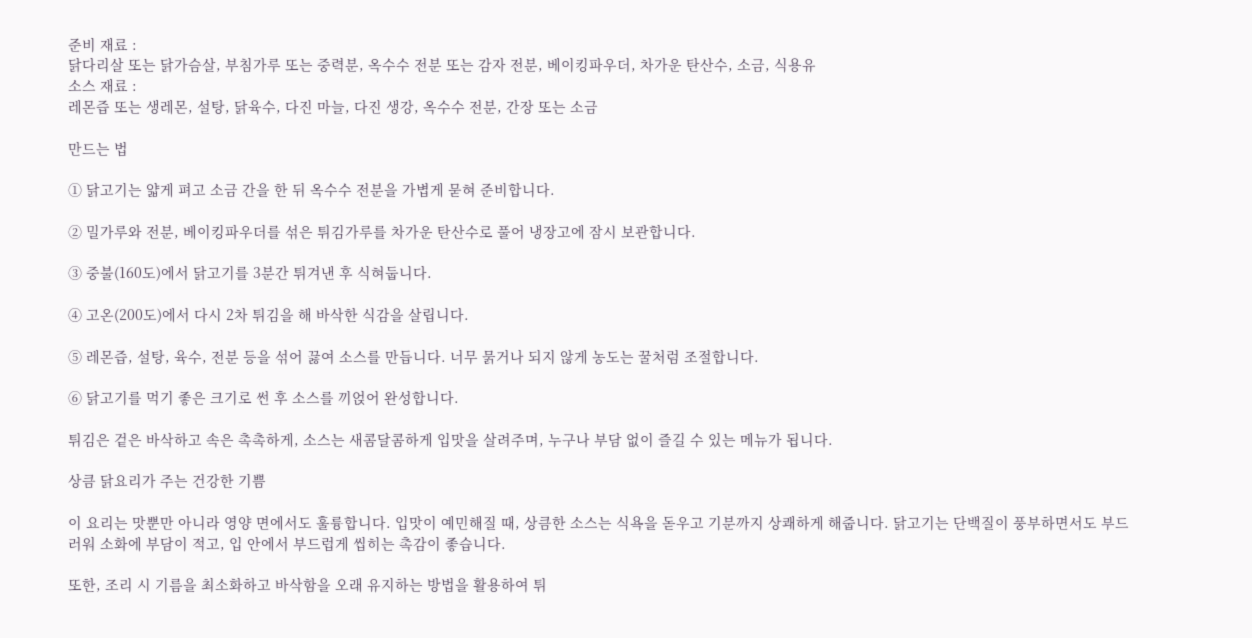준비 재료 :
닭다리살 또는 닭가슴살, 부침가루 또는 중력분, 옥수수 전분 또는 감자 전분, 베이킹파우더, 차가운 탄산수, 소금, 식용유
소스 재료 :
레몬즙 또는 생레몬, 설탕, 닭육수, 다진 마늘, 다진 생강, 옥수수 전분, 간장 또는 소금

만드는 법

① 닭고기는 얇게 펴고 소금 간을 한 뒤 옥수수 전분을 가볍게 묻혀 준비합니다.

② 밀가루와 전분, 베이킹파우더를 섞은 튀김가루를 차가운 탄산수로 풀어 냉장고에 잠시 보관합니다.

③ 중불(160도)에서 닭고기를 3분간 튀겨낸 후 식혀둡니다.

④ 고온(200도)에서 다시 2차 튀김을 해 바삭한 식감을 살립니다.

⑤ 레몬즙, 설탕, 육수, 전분 등을 섞어 끓여 소스를 만듭니다. 너무 묽거나 되지 않게 농도는 꿀처럼 조절합니다.

⑥ 닭고기를 먹기 좋은 크기로 썬 후 소스를 끼얹어 완성합니다.

튀김은 겉은 바삭하고 속은 촉촉하게, 소스는 새콤달콤하게 입맛을 살려주며, 누구나 부담 없이 즐길 수 있는 메뉴가 됩니다.

상큼 닭요리가 주는 건강한 기쁨

이 요리는 맛뿐만 아니라 영양 면에서도 훌륭합니다. 입맛이 예민해질 때, 상큼한 소스는 식욕을 돋우고 기분까지 상쾌하게 해줍니다. 닭고기는 단백질이 풍부하면서도 부드러워 소화에 부담이 적고, 입 안에서 부드럽게 씹히는 촉감이 좋습니다.

또한, 조리 시 기름을 최소화하고 바삭함을 오래 유지하는 방법을 활용하여 튀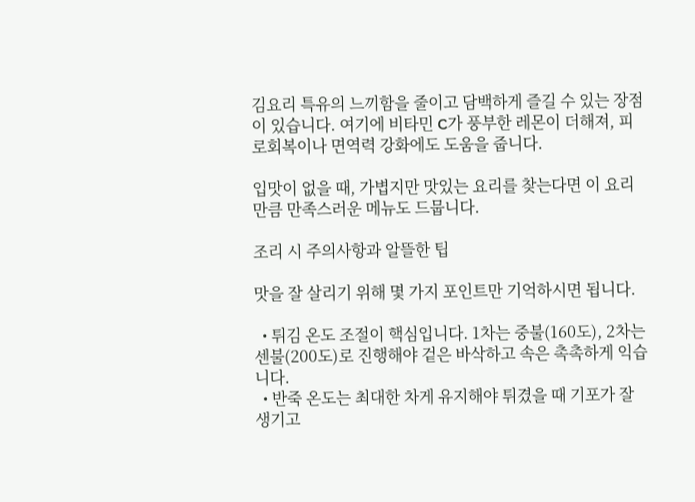김요리 특유의 느끼함을 줄이고 담백하게 즐길 수 있는 장점이 있습니다. 여기에 비타민 C가 풍부한 레몬이 더해져, 피로회복이나 면역력 강화에도 도움을 줍니다.

입맛이 없을 때, 가볍지만 맛있는 요리를 찾는다면 이 요리만큼 만족스러운 메뉴도 드뭅니다.

조리 시 주의사항과 알뜰한 팁

맛을 잘 살리기 위해 몇 가지 포인트만 기억하시면 됩니다.

  • 튀김 온도 조절이 핵심입니다. 1차는 중불(160도), 2차는 센불(200도)로 진행해야 겉은 바삭하고 속은 촉촉하게 익습니다.
  • 반죽 온도는 최대한 차게 유지해야 튀겼을 때 기포가 잘 생기고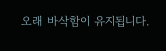오래 바삭함이 유지됩니다.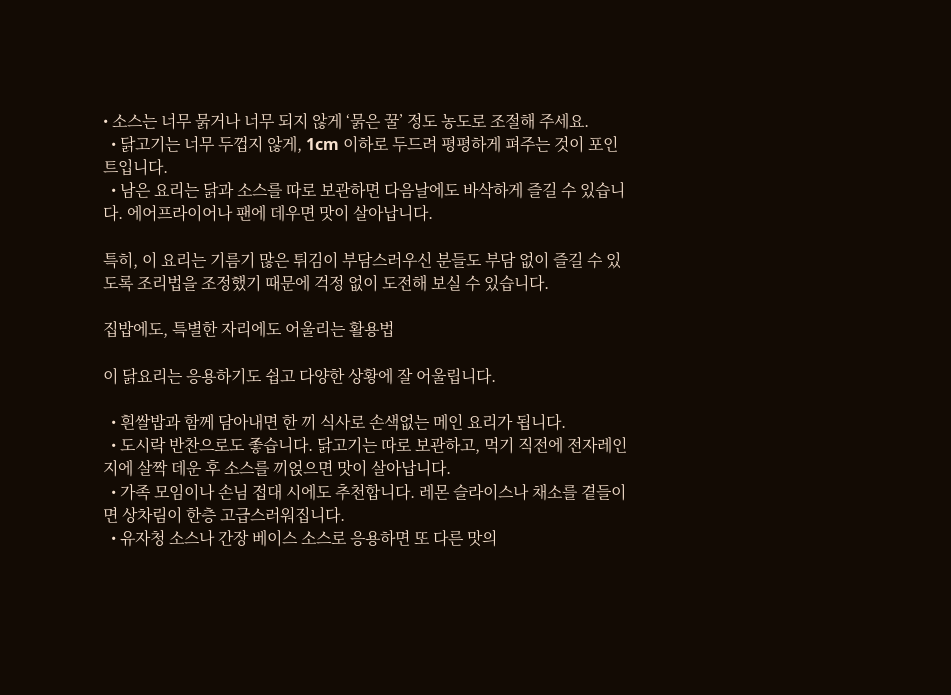• 소스는 너무 묽거나 너무 되지 않게 ‘묽은 꿀’ 정도 농도로 조절해 주세요.
  • 닭고기는 너무 두껍지 않게, 1cm 이하로 두드려 평평하게 펴주는 것이 포인트입니다.
  • 남은 요리는 닭과 소스를 따로 보관하면 다음날에도 바삭하게 즐길 수 있습니다. 에어프라이어나 팬에 데우면 맛이 살아납니다.

특히, 이 요리는 기름기 많은 튀김이 부담스러우신 분들도 부담 없이 즐길 수 있도록 조리법을 조정했기 때문에 걱정 없이 도전해 보실 수 있습니다.

집밥에도, 특별한 자리에도 어울리는 활용법

이 닭요리는 응용하기도 쉽고 다양한 상황에 잘 어울립니다.

  • 흰쌀밥과 함께 담아내면 한 끼 식사로 손색없는 메인 요리가 됩니다.
  • 도시락 반찬으로도 좋습니다. 닭고기는 따로 보관하고, 먹기 직전에 전자레인지에 살짝 데운 후 소스를 끼얹으면 맛이 살아납니다.
  • 가족 모임이나 손님 접대 시에도 추천합니다. 레몬 슬라이스나 채소를 곁들이면 상차림이 한층 고급스러워집니다.
  • 유자청 소스나 간장 베이스 소스로 응용하면 또 다른 맛의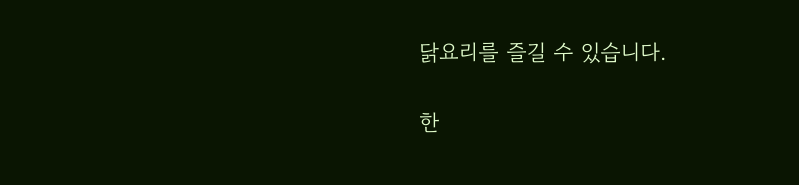닭요리를 즐길 수 있습니다.

한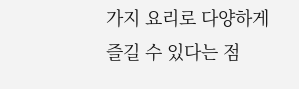가지 요리로 다양하게 즐길 수 있다는 점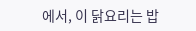에서, 이 닭요리는 밥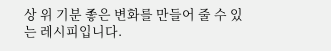상 위 기분 좋은 변화를 만들어 줄 수 있는 레시피입니다.